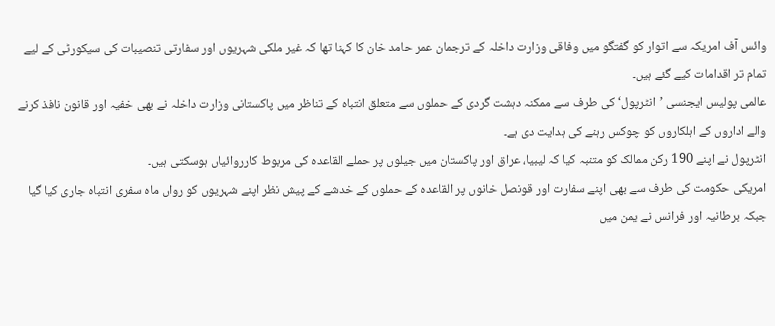وائس آف امریکہ سے اتوار کو گفتگو میں وفاقی وزارت داخلہ کے ترجمان عمر حامد خان کا کہنا تھا کہ غیر ملکی شہریوں اور سفارتی تنصیبات کی سیکورٹی کے لیے تمام تر اقدامات کیے گئے ہیں۔
عالمی پولیس ایجنسی ’انٹرپول‘ کی طرف سے ممکنہ دہشت گردی کے حملوں سے متعلق انتباہ کے تناظر میں پاکستانی وزارت داخلہ نے بھی خفیہ اور قانون نافذ کرنے والے اداروں کے اہلکاروں کو چوکس رہنے کی ہدایت دی ہے۔
انٹرپول نے اپنے 190 رکن ممالک کو متنبہ کیا کہ لیبیا، عراق اور پاکستان میں جیلوں پر حملے القاعدہ کی مربوط کارروائیاں ہوسکتی ہیں۔
امریکی حکومت کی طرف سے بھی اپنے سفارت اور قونصل خانوں پر القاعدہ کے حملوں کے خدشے کے پیش نظر اپنے شہریوں کو رواں ماہ سفری انتباہ جاری کیا گیا جبکہ برطانیہ اور فرانس نے یمن میں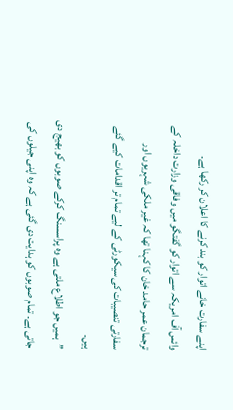اپنے سفارت خانے اتوار کو بند کرنے کا اعلان کر رکھا ہے۔
وائس آف امریکہ سے اتوار کو گفتگو میں وفاقی وزارت داخلہ کے ترجمان عمر حامد خان کا کہنا تھا کہ غیر ملکی شہریوں اور سفارتی تنصیبات کی سیکورٹی کے لیے تمام تر اقدامات کیے گئے ہیں۔
’’ہمیں جو اطلاع ملتی ہے وہ پراسسنگ کرکے صوبوں کو بھیج دی جاتی ہے۔ تمام صوبوں کو ہدایت دی گئی ہے کہ وہ اپنی جیلوں کی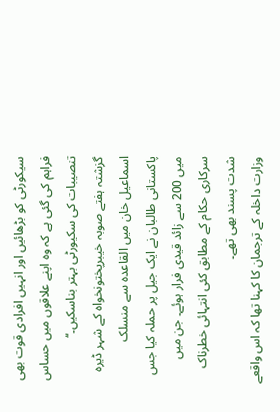سیکورٹی کو بڑھائیں اور انہیں افرادی قوت بھی فراہم کی گئی ہے کہ وہ اپنے علاقوں میں حساس تنصیبات کی سکیورٹی بہتر بناسکیں۔‘‘
گزشتہ ہفتے صوبہ خیبرپختونخواہ کے شہر ڈیرہ اسماعیل خان میں القاعدہ سے منسلک پاکستانی طالبان نے ایک جیل پر حملہ کیا جس میں 200 سے زائد قیدی فرار ہوئے۔ جن میں سرکاری حکام کے مطابق کئی انتہائی خطرناک شدت پسند بھی تھے۔
وزارت داخلہ کے ترجمان کا کہنا تھا کہ اس واقعے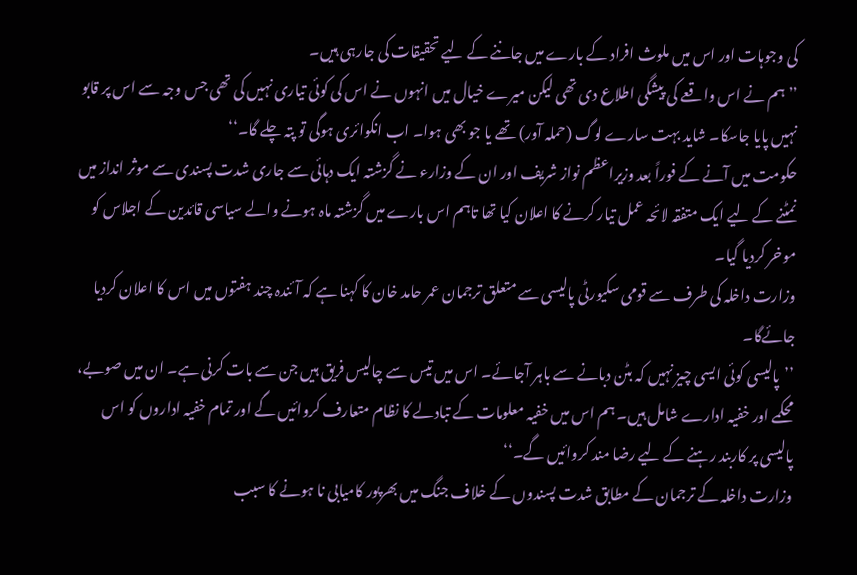کی وجوہات اور اس میں ملوث افراد کے بارے میں جاننے کے لیے تحقیقات کی جارہی ہیں۔
’’ہم نے اس واقعے کی پیشگی اطلاع دی تھی لیکن میرے خیال میں انہوں نے اس کی کوئی تیاری نہیں کی تھی جس وجہ سے اس پر قابو نہیں پایا جاسکا۔ شاید بہت سارے لوگ (حملہ آور) تھے یا جو بھی ہوا۔ اب انکوائری ہوگی تو پتہ چلے گا۔‘‘
حکومت میں آنے کے فوراً بعد وزیراعظم نواز شریف اور ان کے وزارء نے گزشتہ ایک دہائی سے جاری شدت پسندی سے موثر انداز میں نمٹنے کے لیے ایک متفقہ لائحہ عمل تیار کرنے کا اعلان کیا تھا تاہم اس بارے میں گزشتہ ماہ ہونے والے سیاسی قائدین کے اجلاس کو موخر کردیا گیا۔
وزارت داخلہ کی طرف سے قومی سکیورٹی پالیسی سے متعلق ترجمان عمر حامد خان کا کہنا ہے کہ آئندہ چند ہفتوں میں اس کا اعلان کردیا جائےگا۔
’’پالیسی کوئی ایسی چیز نہیں کہ بٹن دبانے سے باہر آجائے۔ اس میں تیس سے چالیس فریق ہیں جن سے بات کرنی ہے۔ ان میں صوبے، محکمے اور خفیہ ادارے شامل ہیں۔ ہم اس میں خفیہ معلومات کے تبادلے کا نظام متعارف کروائیں گے اور تمام خفیہ اداروں کو اس پالیسی پر کاربند رہنے کے لیے رضا مند کروائیں گے۔‘‘
وزارت داخلہ کے ترجمان کے مطابق شدت پسندوں کے خلاف جنگ میں بھرپور کامیابی نا ہونے کا سبب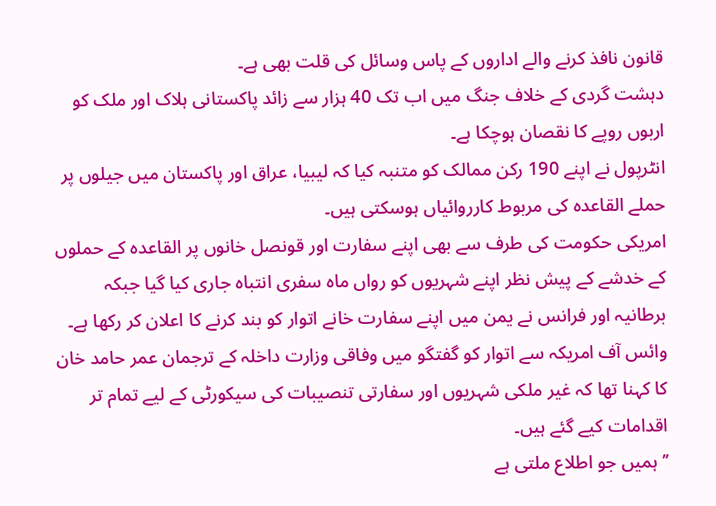قانون نافذ کرنے والے اداروں کے پاس وسائل کی قلت بھی ہے۔
دہشت گردی کے خلاف جنگ میں اب تک 40 ہزار سے زائد پاکستانی ہلاک اور ملک کو اربوں روپے کا نقصان ہوچکا ہے۔
انٹرپول نے اپنے 190 رکن ممالک کو متنبہ کیا کہ لیبیا، عراق اور پاکستان میں جیلوں پر حملے القاعدہ کی مربوط کارروائیاں ہوسکتی ہیں۔
امریکی حکومت کی طرف سے بھی اپنے سفارت اور قونصل خانوں پر القاعدہ کے حملوں کے خدشے کے پیش نظر اپنے شہریوں کو رواں ماہ سفری انتباہ جاری کیا گیا جبکہ برطانیہ اور فرانس نے یمن میں اپنے سفارت خانے اتوار کو بند کرنے کا اعلان کر رکھا ہے۔
وائس آف امریکہ سے اتوار کو گفتگو میں وفاقی وزارت داخلہ کے ترجمان عمر حامد خان کا کہنا تھا کہ غیر ملکی شہریوں اور سفارتی تنصیبات کی سیکورٹی کے لیے تمام تر اقدامات کیے گئے ہیں۔
’’ہمیں جو اطلاع ملتی ہے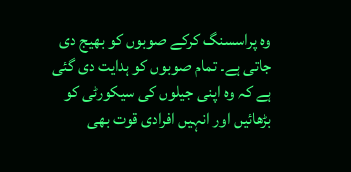وہ پراسسنگ کرکے صوبوں کو بھیج دی جاتی ہے۔ تمام صوبوں کو ہدایت دی گئی ہے کہ وہ اپنی جیلوں کی سیکورٹی کو بڑھائیں اور انہیں افرادی قوت بھی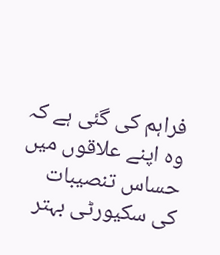فراہم کی گئی ہے کہ وہ اپنے علاقوں میں حساس تنصیبات کی سکیورٹی بہتر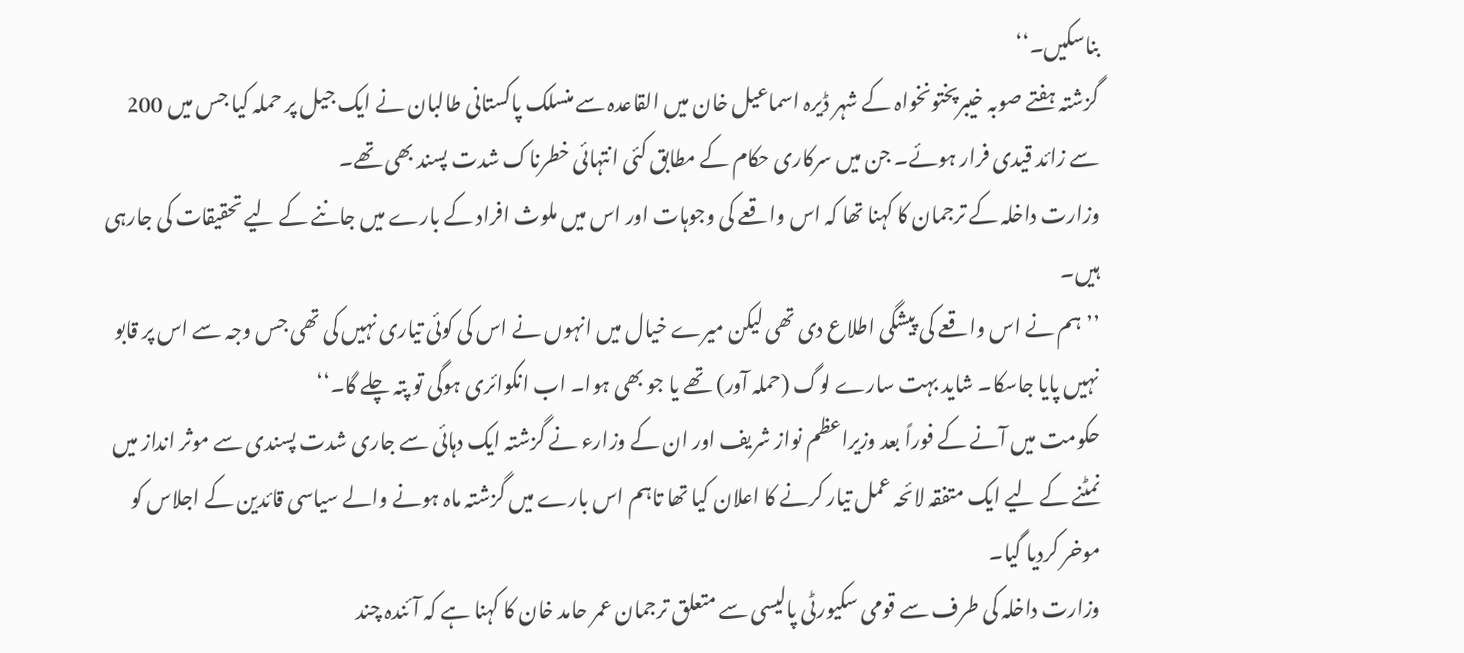بناسکیں۔‘‘
گزشتہ ہفتے صوبہ خیبرپختونخواہ کے شہر ڈیرہ اسماعیل خان میں القاعدہ سے منسلک پاکستانی طالبان نے ایک جیل پر حملہ کیا جس میں 200 سے زائد قیدی فرار ہوئے۔ جن میں سرکاری حکام کے مطابق کئی انتہائی خطرناک شدت پسند بھی تھے۔
وزارت داخلہ کے ترجمان کا کہنا تھا کہ اس واقعے کی وجوہات اور اس میں ملوث افراد کے بارے میں جاننے کے لیے تحقیقات کی جارہی ہیں۔
’’ہم نے اس واقعے کی پیشگی اطلاع دی تھی لیکن میرے خیال میں انہوں نے اس کی کوئی تیاری نہیں کی تھی جس وجہ سے اس پر قابو نہیں پایا جاسکا۔ شاید بہت سارے لوگ (حملہ آور) تھے یا جو بھی ہوا۔ اب انکوائری ہوگی تو پتہ چلے گا۔‘‘
حکومت میں آنے کے فوراً بعد وزیراعظم نواز شریف اور ان کے وزارء نے گزشتہ ایک دہائی سے جاری شدت پسندی سے موثر انداز میں نمٹنے کے لیے ایک متفقہ لائحہ عمل تیار کرنے کا اعلان کیا تھا تاہم اس بارے میں گزشتہ ماہ ہونے والے سیاسی قائدین کے اجلاس کو موخر کردیا گیا۔
وزارت داخلہ کی طرف سے قومی سکیورٹی پالیسی سے متعلق ترجمان عمر حامد خان کا کہنا ہے کہ آئندہ چند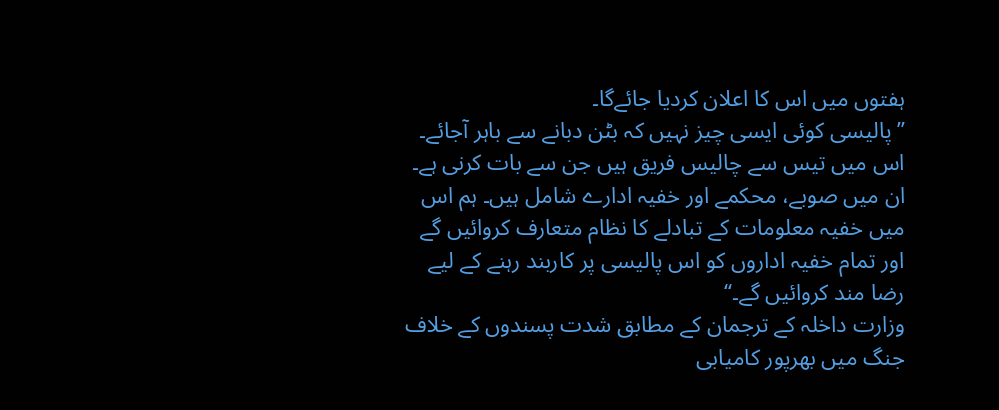ہفتوں میں اس کا اعلان کردیا جائےگا۔
’’پالیسی کوئی ایسی چیز نہیں کہ بٹن دبانے سے باہر آجائے۔ اس میں تیس سے چالیس فریق ہیں جن سے بات کرنی ہے۔ ان میں صوبے، محکمے اور خفیہ ادارے شامل ہیں۔ ہم اس میں خفیہ معلومات کے تبادلے کا نظام متعارف کروائیں گے اور تمام خفیہ اداروں کو اس پالیسی پر کاربند رہنے کے لیے رضا مند کروائیں گے۔‘‘
وزارت داخلہ کے ترجمان کے مطابق شدت پسندوں کے خلاف جنگ میں بھرپور کامیابی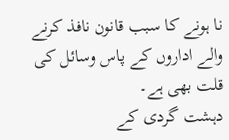نا ہونے کا سبب قانون نافذ کرنے والے اداروں کے پاس وسائل کی قلت بھی ہے۔
دہشت گردی کے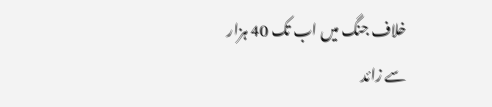خلاف جنگ میں اب تک 40 ہزار سے زائد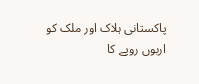پاکستانی ہلاک اور ملک کو اربوں روپے کا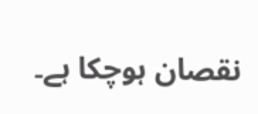نقصان ہوچکا ہے۔